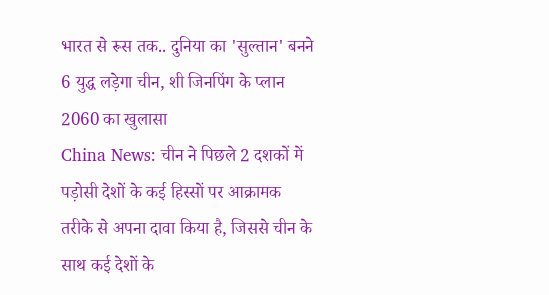भारत से रूस तक.. दुनिया का 'सुल्तान' बनने 6 युद्ध लड़ेगा चीन, शी जिनपिंग के प्लान 2060 का खुलासा
China News: चीन ने पिछले 2 दशकों में पड़ोसी देशों के कई हिस्सों पर आक्रामक तरीके से अपना दावा किया है, जिससे चीन के साथ कई देशों के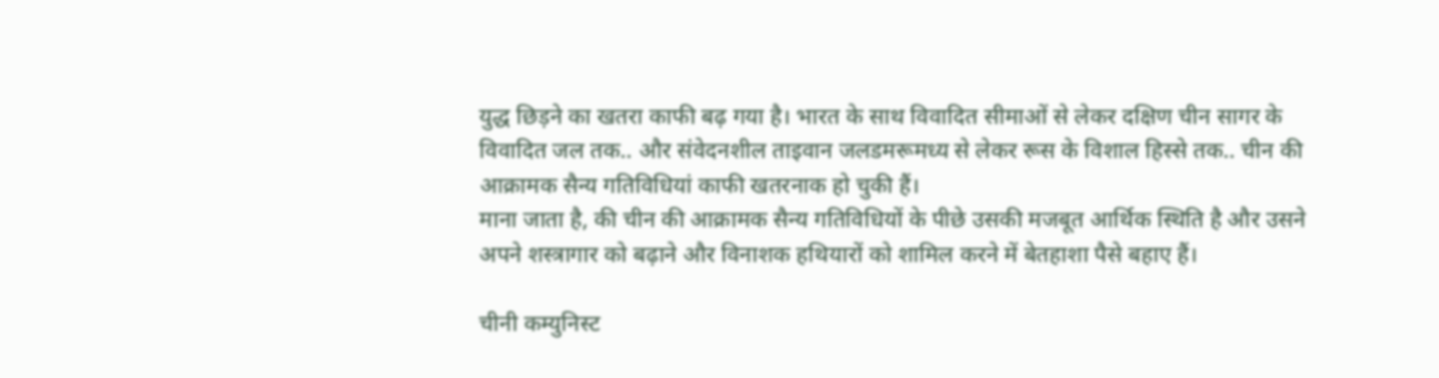युद्ध छिड़ने का खतरा काफी बढ़ गया है। भारत के साथ विवादित सीमाओं से लेकर दक्षिण चीन सागर के विवादित जल तक.. और संवेदनशील ताइवान जलडमरूमध्य से लेकर रूस के विशाल हिस्से तक.. चीन की आक्रामक सैन्य गतिविधियां काफी खतरनाक हो चुकी हैं।
माना जाता है, की चीन की आक्रामक सैन्य गतिविधियों के पीछे उसकी मजबूत आर्थिक स्थिति है और उसने अपने शस्त्रागार को बढ़ाने और विनाशक हथियारों को शामिल करने में बेतहाशा पैसे बहाए हैं।

चीनी कम्युनिस्ट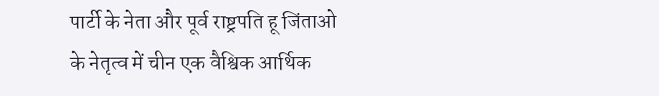पार्टी के नेता और पूर्व राष्ट्रपति हू जिंताओ के नेतृत्व में चीन एक वैश्विक आर्थिक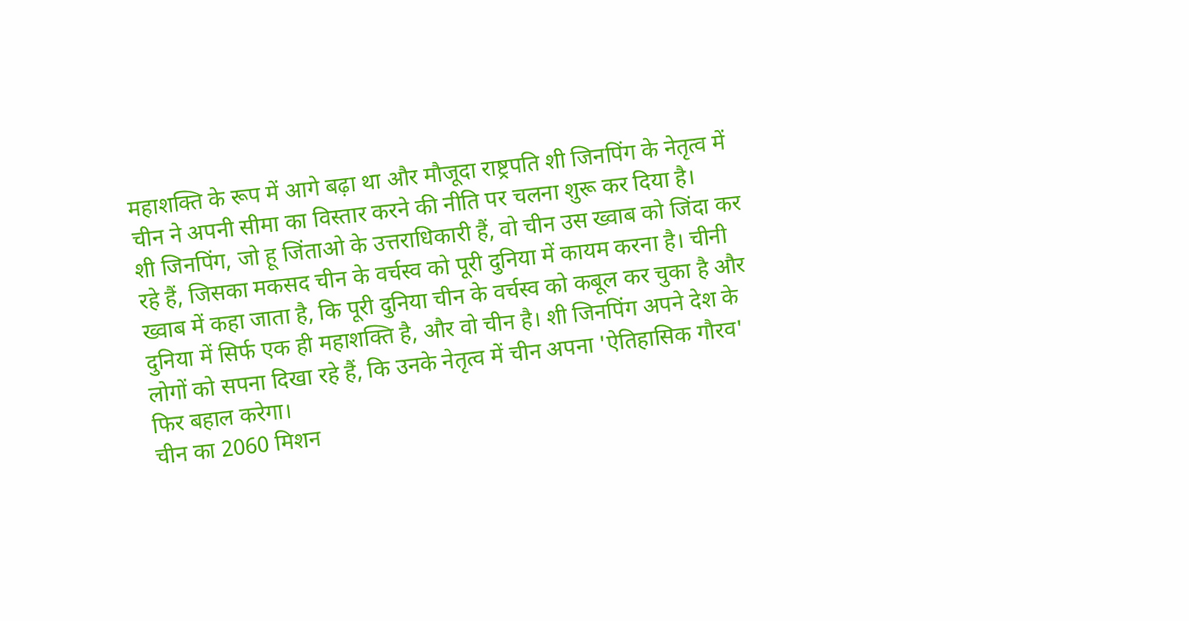महाशक्ति के रूप में आगे बढ़ा था और मौजूदा राष्ट्रपति शी जिनपिंग के नेतृत्व में चीन ने अपनी सीमा का विस्तार करने की नीति पर चलना शुरू कर दिया है।
शी जिनपिंग, जो हू जिंताओ के उत्तराधिकारी हैं, वो चीन उस ख्वाब को जिंदा कर रहे हैं, जिसका मकसद चीन के वर्चस्व को पूरी दुनिया में कायम करना है। चीनी ख्वाब में कहा जाता है, कि पूरी दुनिया चीन के वर्चस्व को कबूल कर चुका है और दुनिया में सिर्फ एक ही महाशक्ति है, और वो चीन है। शी जिनपिंग अपने देश के लोगों को सपना दिखा रहे हैं, कि उनके नेतृत्व में चीन अपना 'ऐतिहासिक गौरव' फिर बहाल करेगा।
चीन का 2060 मिशन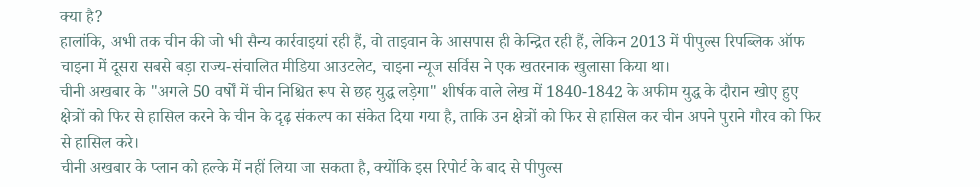क्या है?
हालांकि, अभी तक चीन की जो भी सैन्य कार्रवाइयां रही हैं, वो ताइवान के आसपास ही केन्द्रित रही हैं, लेकिन 2013 में पीपुल्स रिपब्लिक ऑफ चाइना में दूसरा सबसे बड़ा राज्य-संचालित मीडिया आउटलेट, चाइना न्यूज सर्विस ने एक खतरनाक खुलासा किया था।
चीनी अखबार के "अगले 50 वर्षों में चीन निश्चित रूप से छह युद्ध लड़ेगा" शीर्षक वाले लेख में 1840-1842 के अफीम युद्ध के दौरान खोए हुए क्षेत्रों को फिर से हासिल करने के चीन के दृढ़ संकल्प का संकेत दिया गया है, ताकि उन क्षेत्रों को फिर से हासिल कर चीन अपने पुराने गौरव को फिर से हासिल करे।
चीनी अखबार के प्लान को हल्के में नहीं लिया जा सकता है, क्योंकि इस रिपोर्ट के बाद से पीपुल्स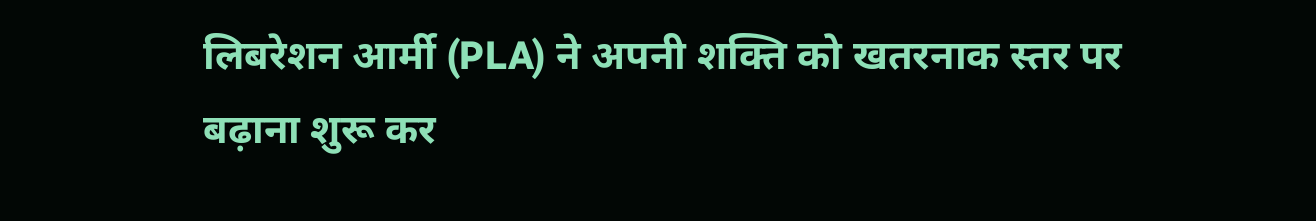लिबरेशन आर्मी (PLA) ने अपनी शक्ति को खतरनाक स्तर पर बढ़ाना शुरू कर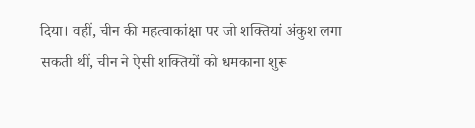दिया। वहीं, चीन की महत्वाकांक्षा पर जो शक्तियां अंकुश लगा सकती थीं, चीन ने ऐसी शक्तियों को धमकाना शुरू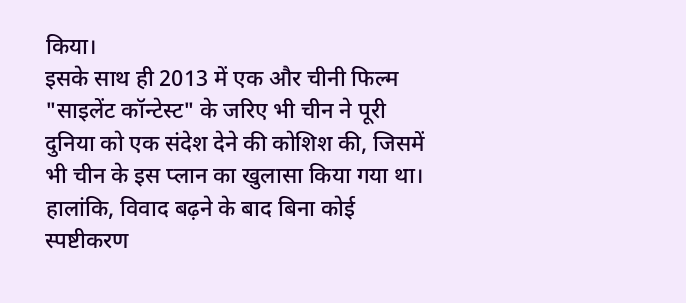किया।
इसके साथ ही 2013 में एक और चीनी फिल्म "साइलेंट कॉन्टेस्ट" के जरिए भी चीन ने पूरी दुनिया को एक संदेश देने की कोशिश की, जिसमें भी चीन के इस प्लान का खुलासा किया गया था। हालांकि, विवाद बढ़ने के बाद बिना कोई स्पष्टीकरण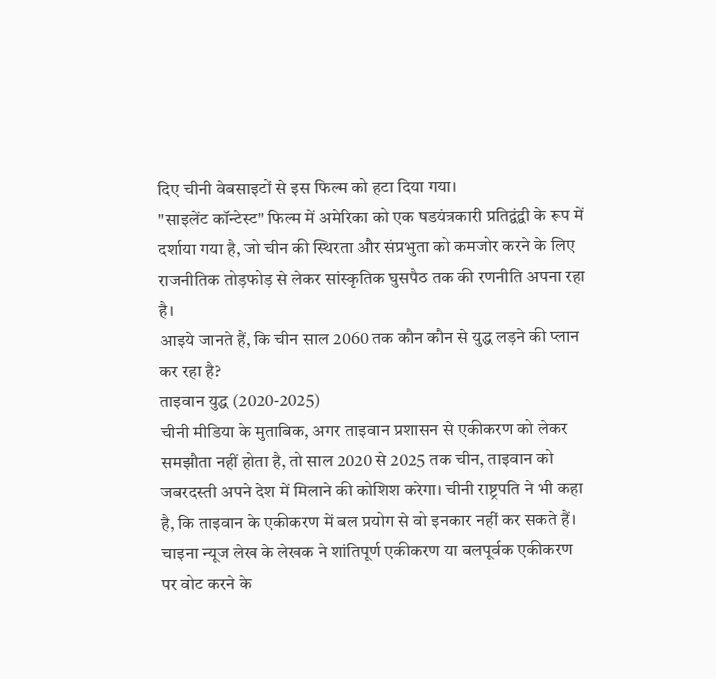दिए चीनी वेबसाइटों से इस फिल्म को हटा दिया गया।
"साइलेंट कॉन्टेस्ट" फिल्म में अमेरिका को एक षडयंत्रकारी प्रतिद्वंद्वी के रूप में दर्शाया गया है, जो चीन की स्थिरता और संप्रभुता को कमजोर करने के लिए राजनीतिक तोड़फोड़ से लेकर सांस्कृतिक घुसपैठ तक की रणनीति अपना रहा है।
आइये जानते हैं, कि चीन साल 2060 तक कौन कौन से युद्ध लड़ने की प्लान कर रहा है?
ताइवान युद्ध (2020-2025)
चीनी मीडिया के मुताबिक, अगर ताइवान प्रशासन से एकीकरण को लेकर समझौता नहीं होता है, तो साल 2020 से 2025 तक चीन, ताइवान को जबरदस्ती अपने देश में मिलाने की कोशिश करेगा। चीनी राष्ट्रपति ने भी कहा है, कि ताइवान के एकीकरण में बल प्रयोग से वो इनकार नहीं कर सकते हैं।
चाइना न्यूज लेख के लेखक ने शांतिपूर्ण एकीकरण या बलपूर्वक एकीकरण पर वोट करने के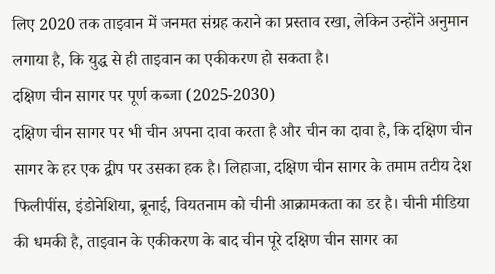लिए 2020 तक ताइवान में जनमत संग्रह कराने का प्रस्ताव रखा, लेकिन उन्होंने अनुमान लगाया है, कि युद्ध से ही ताइवान का एकीकरण हो सकता है।
दक्षिण चीन सागर पर पूर्ण कब्जा (2025-2030)
दक्षिण चीन सागर पर भी चीन अपना दावा करता है और चीन का दावा है, कि दक्षिण चीन सागर के हर एक द्वीप पर उसका हक है। लिहाजा, दक्षिण चीन सागर के तमाम तटीय देश फिलीपींस, इंडोनेशिया, ब्रूनाई, वियतनाम को चीनी आक्रामकता का डर है। चीनी मीडिया की धमकी है, ताइवान के एकीकरण के बाद चीन पूरे दक्षिण चीन सागर का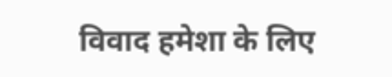विवाद हमेशा के लिए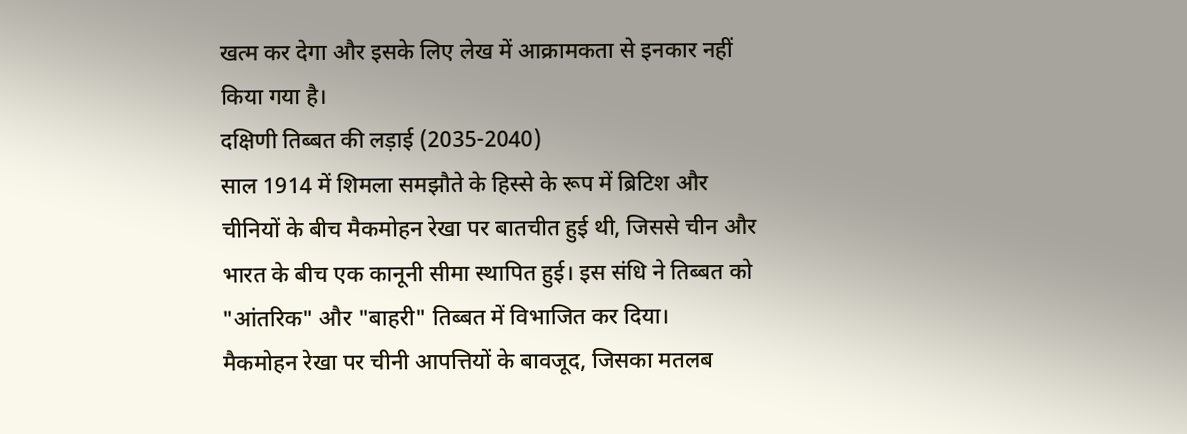खत्म कर देगा और इसके लिए लेख में आक्रामकता से इनकार नहीं किया गया है।
दक्षिणी तिब्बत की लड़ाई (2035-2040)
साल 1914 में शिमला समझौते के हिस्से के रूप में ब्रिटिश और चीनियों के बीच मैकमोहन रेखा पर बातचीत हुई थी, जिससे चीन और भारत के बीच एक कानूनी सीमा स्थापित हुई। इस संधि ने तिब्बत को "आंतरिक" और "बाहरी" तिब्बत में विभाजित कर दिया।
मैकमोहन रेखा पर चीनी आपत्तियों के बावजूद, जिसका मतलब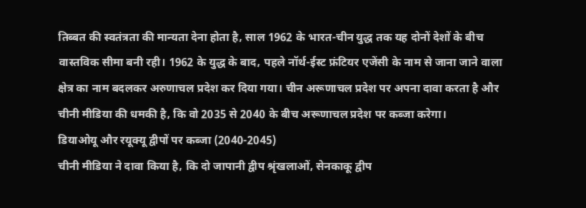तिब्बत की स्वतंत्रता की मान्यता देना होता है, साल 1962 के भारत-चीन युद्ध तक यह दोनों देशों के बीच वास्तविक सीमा बनी रही। 1962 के युद्ध के बाद, पहले नॉर्थ-ईस्ट फ्रंटियर एजेंसी के नाम से जाना जाने वाला क्षेत्र का नाम बदलकर अरुणाचल प्रदेश कर दिया गया। चीन अरूणाचल प्रदेश पर अपना दावा करता है और चीनी मीडिया की धमकी है, कि वो 2035 से 2040 के बीच अरूणाचल प्रदेश पर कब्जा करेगा।
डियाओयू और रयूक्यू द्वीपों पर कब्जा (2040-2045)
चीनी मीडिया ने दावा किया है, कि दो जापानी द्वीप श्रृंखलाओं, सेनकाकू द्वीप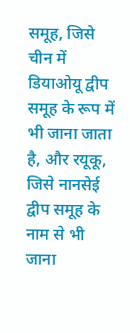समूह, जिसे चीन में डियाओयू द्वीप समूह के रूप में भी जाना जाता है, और रयूकू, जिसे नानसेई द्वीप समूह के नाम से भी जाना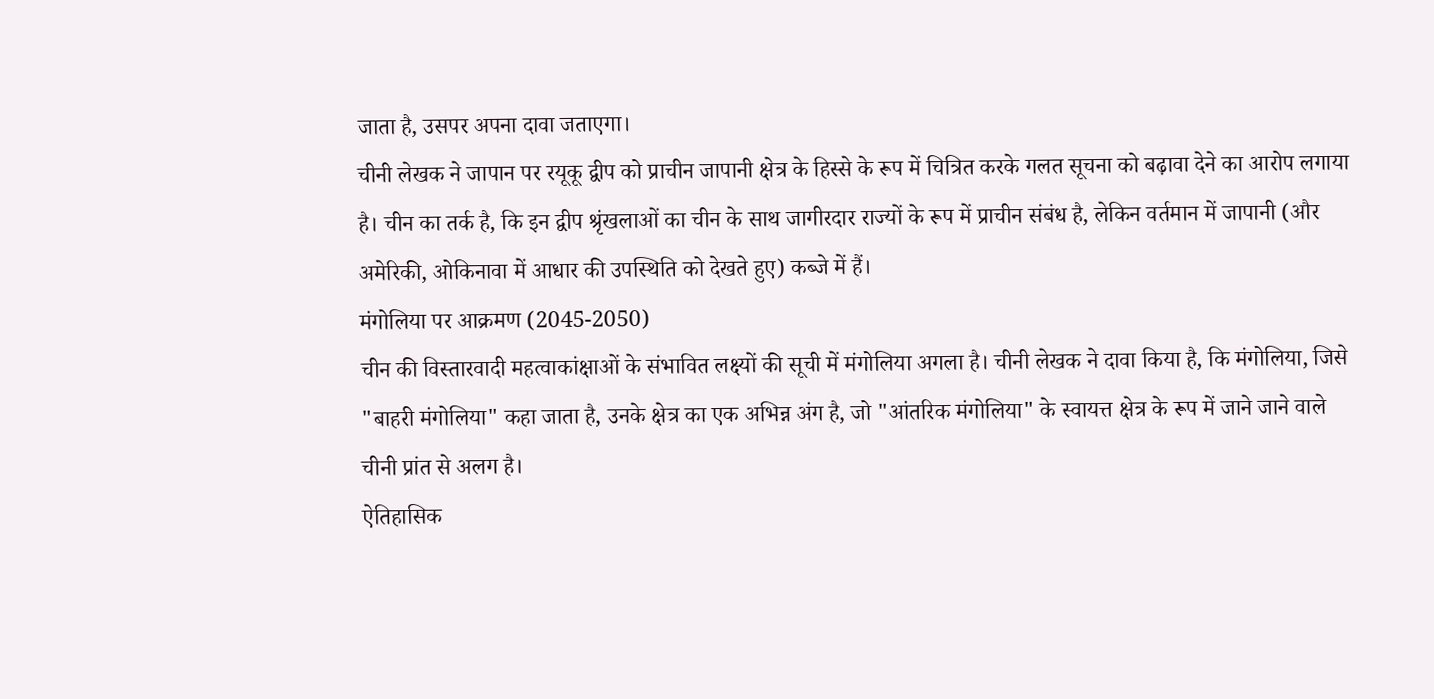जाता है, उसपर अपना दावा जताएगा।
चीनी लेखक ने जापान पर रयूकू द्वीप को प्राचीन जापानी क्षेत्र के हिस्से के रूप में चित्रित करके गलत सूचना को बढ़ावा देने का आरोप लगाया है। चीन का तर्क है, कि इन द्वीप श्रृंखलाओं का चीन के साथ जागीरदार राज्यों के रूप में प्राचीन संबंध है, लेकिन वर्तमान में जापानी (और अमेरिकी, ओकिनावा में आधार की उपस्थिति को देखते हुए) कब्जे में हैं।
मंगोलिया पर आक्रमण (2045-2050)
चीन की विस्तारवादी महत्वाकांक्षाओं के संभावित लक्ष्यों की सूची में मंगोलिया अगला है। चीनी लेखक ने दावा किया है, कि मंगोलिया, जिसे "बाहरी मंगोलिया" कहा जाता है, उनके क्षेत्र का एक अभिन्न अंग है, जो "आंतरिक मंगोलिया" के स्वायत्त क्षेत्र के रूप में जाने जाने वाले चीनी प्रांत से अलग है।
ऐतिहासिक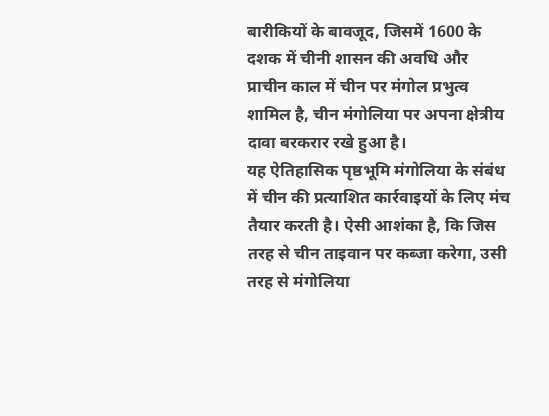बारीकियों के बावजूद, जिसमें 1600 के दशक में चीनी शासन की अवधि और प्राचीन काल में चीन पर मंगोल प्रभुत्व शामिल है, चीन मंगोलिया पर अपना क्षेत्रीय दावा बरकरार रखे हुआ है।
यह ऐतिहासिक पृष्ठभूमि मंगोलिया के संबंध में चीन की प्रत्याशित कार्रवाइयों के लिए मंच तैयार करती है। ऐसी आशंका है, कि जिस तरह से चीन ताइवान पर कब्जा करेगा, उसी तरह से मंगोलिया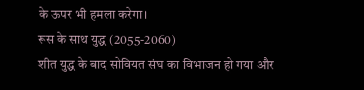के ऊपर भी हमला करेगा।
रूस के साथ युद्ध (2055-2060)
शीत युद्ध के बाद सोवियत संघ का विभाजन हो गया और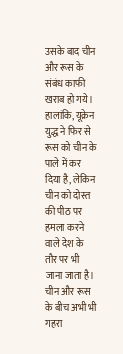उसके बाद चीन और रूस के संबंध काफी खराब हो गये। हालांकि, यूक्रेन युद्ध ने फिर से रूस को चीन के पाले में कर दिया है, लेकिन चीन को दोस्त की पीठ पर हमला करने वाले देश के तौर पर भी जाना जाता है।
चीन और रूस के बीच अभी भी गहरा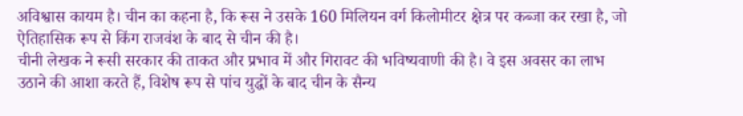अविश्वास कायम है। चीन का कहना है, कि रूस ने उसके 160 मिलियन वर्ग किलोमीटर क्षेत्र पर कब्जा कर रखा है, जो ऐतिहासिक रूप से किंग राजवंश के बाद से चीन की है।
चीनी लेखक ने रूसी सरकार की ताकत और प्रभाव में और गिरावट की भविष्यवाणी की है। वे इस अवसर का लाभ उठाने की आशा करते हैं, विशेष रूप से पांच युद्धों के बाद चीन के सैन्य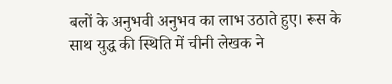बलों के अनुभवी अनुभव का लाभ उठाते हुए। रूस के साथ युद्ध की स्थिति में चीनी लेखक ने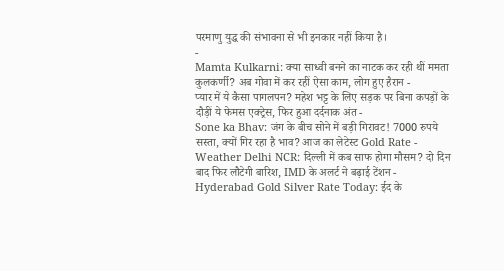परमाणु युद्ध की संभावना से भी इनकार नहीं किया है।
-
Mamta Kulkarni: क्या साध्वी बनने का नाटक कर रही थीं ममता कुलकर्णी? अब गोवा में कर रहीं ऐसा काम, लोग हुए हैरान -
प्यार में ये कैसा पागलपन? महेश भट्ट के लिए सड़क पर बिना कपड़ों के दौड़ीं ये फेमस एक्ट्रेस, फिर हुआ दर्दनाक अंत -
Sone ka Bhav: जंग के बीच सोने में बड़ी गिरावट! 7000 रुपये सस्ता, क्यों गिर रहा है भाव? आज का लेटेस्ट Gold Rate -
Weather Delhi NCR: दिल्ली में कब साफ होगा मौसम? दो दिन बाद फिर लौटेगी बारिश, IMD के अलर्ट ने बढ़ाई टेंशन -
Hyderabad Gold Silver Rate Today: ईद के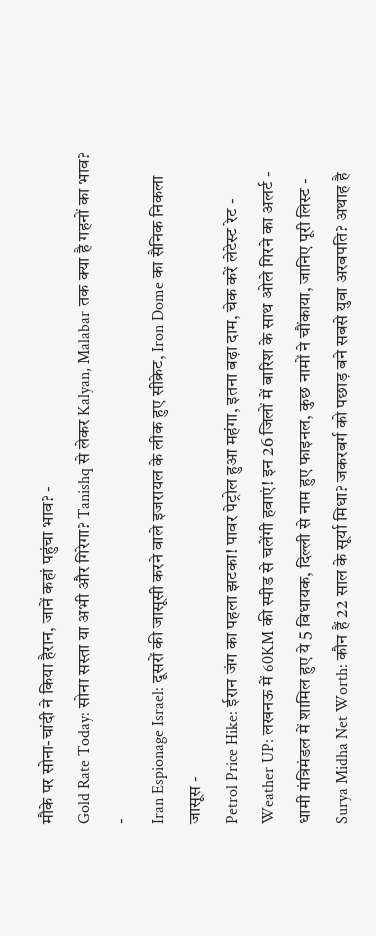मौके पर सोना-चांदी ने किया हैरान, जानें कहां पहुंचा भाव? -
Gold Rate Today: सोना सस्ता या अभी और गिरेगा? Tanishq से लेकर Kalyan, Malabar तक क्या है गहनों का भाव? -
Iran Espionage Israel: दूसरों की जासूसी करने वाले इजरायल के लीक हुए सीक्रेट, Iron Dome का सैनिक निकला जासूस -
Petrol Price Hike: ईरान जंग का पहला झटका! पावर पेट्रोल हुआ महंगा, इतना बढ़ा दाम, चेक करें लेटेस्ट रेट -
Weather UP: लखनऊ में 60KM की स्पीड से चलेंगी हवाएं! इन 26 जिलों में बारिश के साथ ओले गिरने का अलर्ट -
धामी मंत्रिमंडल में शामिल हुए ये 5 विधायक, दिल्ली से नाम हुए फाइनल, कुछ नामों ने चौंकाया, जानिए पूरी लिस्ट -
Surya Midha Net Worth: कौन हैं 22 साल के सूर्या मिधा? जकरबर्ग को पछाड़ बने सबसे युवा अरबपति? अथाह है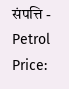संपत्ति -
Petrol Price: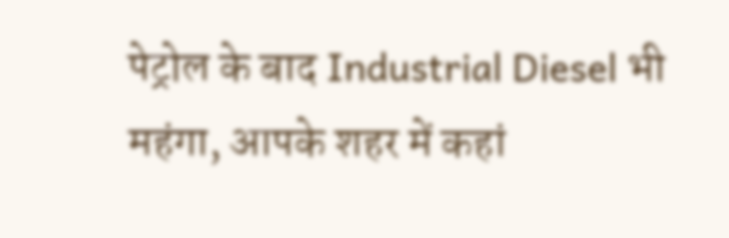पेट्रोल के बाद Industrial Diesel भी महंगा, आपके शहर में कहां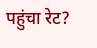पहुंचा रेट?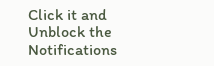Click it and Unblock the Notifications